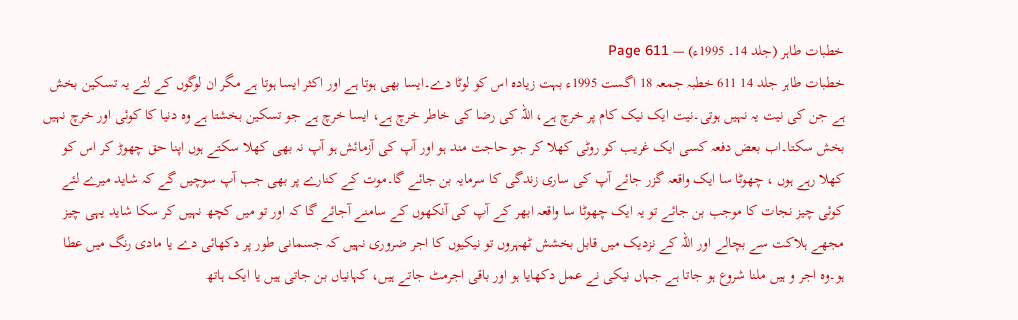خطبات طاہر (جلد 14۔ 1995ء) — Page 611
خطبات طاہر جلد 14 611 خطبہ جمعہ 18 اگست 1995ء بہت زیادہ اس کو لوٹا دے۔ایسا بھی ہوتا ہے اور اکثر ایسا ہوتا ہے مگر ان لوگوں کے لئے یہ تسکین بخش ہے جن کی نیت یہ نہیں ہوتی۔نیت ایک نیک کام پر خرچ ہے، اللہ کی رضا کی خاطر خرچ ہے، ایسا خرچ ہے جو تسکین بخشتا ہے وہ دنیا کا کوئی اور خرچ نہیں بخش سکتا۔اب بعض دفعہ کسی ایک غریب کو روٹی کھلا کر جو حاجت مند ہو اور آپ کی آزمائش ہو آپ نہ بھی کھلا سکتے ہوں اپنا حق چھوڑ کر اس کو کھلا رہے ہوں ، چھوٹا سا ایک واقعہ گزر جائے آپ کی ساری زندگی کا سرمایہ بن جائے گا۔موت کے کنارے پر بھی جب آپ سوچیں گے کہ شاید میرے لئے کوئی چیز نجات کا موجب بن جائے تو یہ ایک چھوٹا سا واقعہ ابھر کے آپ کی آنکھوں کے سامنے آجائے گا کہ اور تو میں کچھ نہیں کر سکا شاید یہی چیز مجھے ہلاکت سے بچالے اور اللہ کے نزدیک میں قابل بخشش ٹھہروں تو نیکیوں کا اجر ضروری نہیں کہ جسمانی طور پر دکھائی دے یا مادی رنگ میں عطا ہو۔وہ اجر و ہیں ملنا شروع ہو جاتا ہے جہاں نیکی نے عمل دکھایا ہو اور باقی اجرمٹ جاتے ہیں، کہانیاں بن جاتی ہیں یا ایک ہاتھ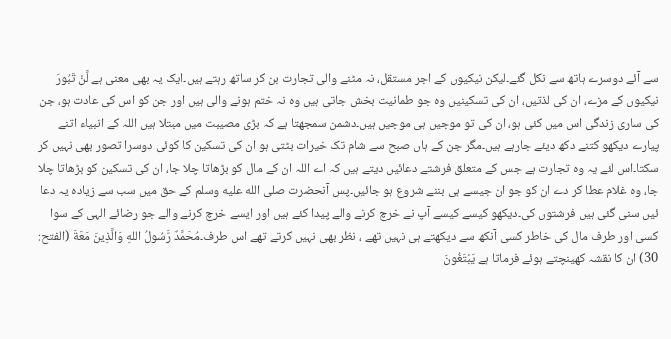سے آئے دوسرے ہاتھ سے نکل گئے۔لیکن نیکیوں کے اجر مستقل، نہ مٹنے والی تجارت بن کر ساتھ رہتے ہیں۔ایک یہ بھی معنی ہے لَّنْ تَبُورَ نیکیوں کے مزے، ان کی لذتیں، ان کی تسکینیں وہ جو طمانیت بخش جاتی ہیں وہ نہ ختم ہونے والی ہیں اور جن کو اس کی عادت ہو، جن کی ساری زندگی اس میں کئی ہو، ان کی تو موجیں ہی موجیں ہیں۔دشمن سمجھتا ہے کہ بڑی مصیبت میں مبتلا ہیں اللہ کے انبیاء اتنے پیارے دیکھو کتنے دکھ دیئے جارہے ہیں۔مگر جن کے ہاں صبح سے شام تک خیرات بٹتی ہو ان کی تسکین کا کوئی دوسرا تصور بھی نہیں کر سکتا۔اس لئے یہ وہ تجارت ہے جس کے متعلق فرشتے دعائیں دیتے ہیں کہ اے اللہ ان کے مال کو بڑھاتا چلا جا، ان کی تسکین کو بڑھاتا چلا جا، وہ غلام عطا کر دے ان کو جو ان جیسے ہی بننے شروع ہو جائیں۔پس آنحضرت صلى الله عليه وسلم کے حق میں سب سے زیادہ یہ دعا ئیں سنی گئی ہیں فرشتوں کی۔دیکھو کیسے کیسے آپ نے خرچ کرنے والے پیدا کئے ہیں اور ایسے خرچ کرنے والے جو رضائے الہی کے سوا کسی اور طرف مال کی خاطر کسی آنکھ سے دیکھتے ہی نہیں تھے ، نظر بھی نہیں کرتے تھے اس طرف۔مُحَمَّدٌ رَّسُولُ اللهِ وَالَّذِينَ مَعَةَ (الفتح: 30) ان کا نقشہ کھینچتے ہوئے فرماتا ہے يَبْتَغُونَ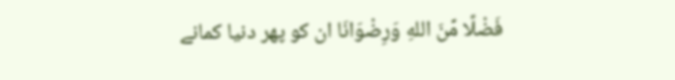فَضْلًا مِّنَ اللهِ وَرِضْوَانَا ان کو پھر دنیا کمانے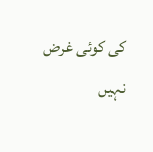کی کوئی غرض نہیں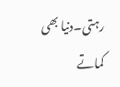رہتی۔دنیا بھی کماتے